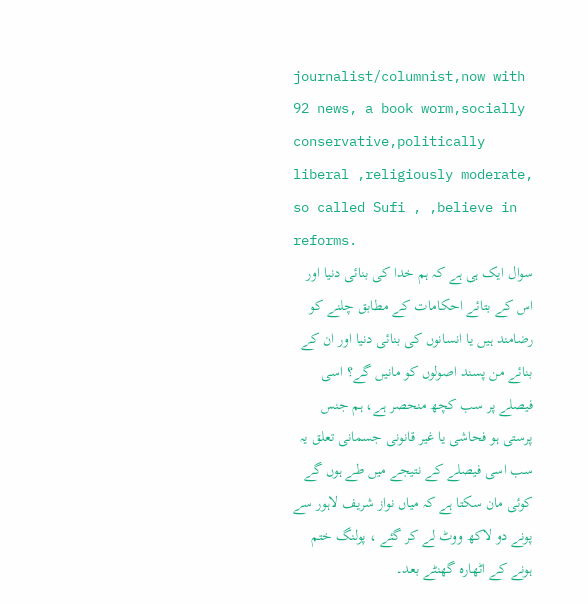journalist/columnist,now with 92 news, a book worm,socially conservative,politically liberal ,religiously moderate, so called Sufi , ,believe in reforms.
سوال ایک ہی ہے کہ ہم خدا کی بنائی دنیا اور اس کے بتائے احکامات کے مطابق چلنے کو رضامند ہیں یا انسانوں کی بنائی دنیا اور ان کے بنائے من پسند اصولوں کو مانیں گے؟ اسی فیصلے پر سب کچھ منحصر ہے، ہم جنس پرستی ہو فحاشی یا غیر قانونی جسمانی تعلق یہ سب اسی فیصلے کے نتیجے میں طے ہوں گے
کوئی مان سکتا ہے کہ میاں نواز شریف لاہور سے پونے دو لاکھ ووٹ لے کر گئے ، پولنگ ختم ہونے کے اٹھارہ گھنٹے بعد۔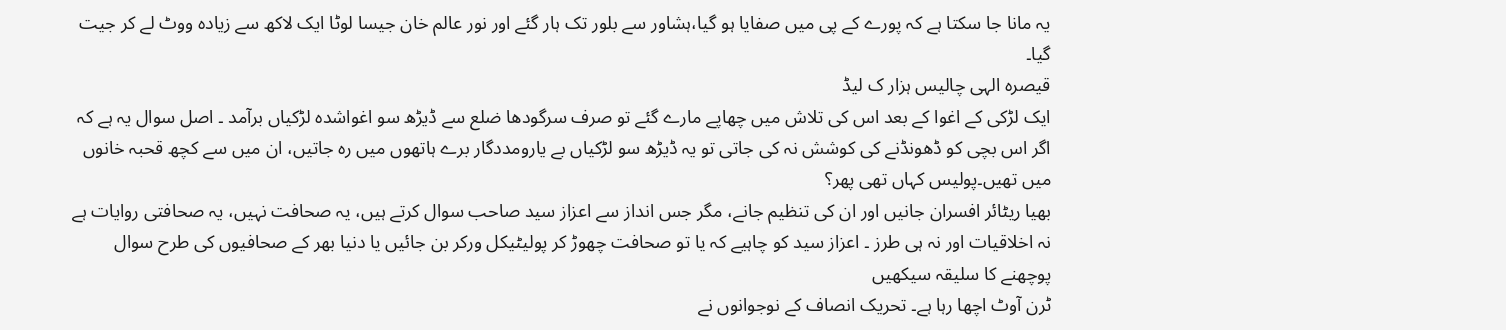یہ مانا جا سکتا ہے کہ پورے کے پی میں صفایا ہو گیا،ہشاور سے بلور تک ہار گئے اور نور عالم خان جیسا لوٹا ایک لاکھ سے زیادہ ووٹ لے کر جیت گیا۔
قیصرہ الہی چالیس ہزار ک لیڈ
ایک لڑکی کے اغوا کے بعد اس کی تلاش میں چھاپے مارے گئے تو صرف سرگودھا ضلع سے ڈیڑھ سو اغواشدہ لڑکیاں برآمد ۔ اصل سوال یہ ہے کہ اگر اس بچی کو ڈھونڈنے کی کوشش نہ کی جاتی تو یہ ڈیڑھ سو لڑکیاں بے یارومددگار برے ہاتھوں میں رہ جاتیں، ان میں سے کچھ قحبہ خانوں میں تھیں۔پولیس کہاں تھی پھر؟
بھیا ریٹائر افسران جانیں اور ان کی تنظیم جانے، مگر جس انداز سے اعزاز سید صاحب سوال کرتے ہیں، یہ صحافت نہیں، یہ صحافتی روایات ہے نہ اخلاقیات اور نہ ہی طرز ۔ اعزاز سید کو چاہیے کہ یا تو صحافت چھوڑ کر پولیٹیکل ورکر بن جائیں یا دنیا بھر کے صحافیوں کی طرح سوال پوچھنے کا سلیقہ سیکھیں
ٹرن آوٹ اچھا رہا ہے۔ تحریک انصاف کے نوجوانوں نے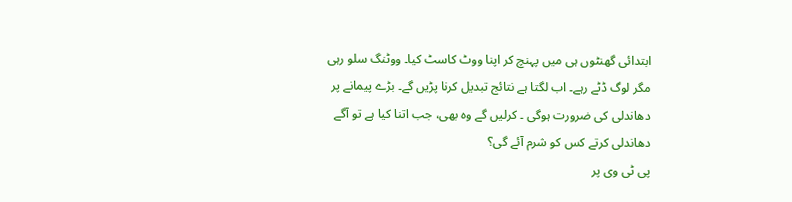ابتدائی گھنٹوں ہی میں پہنچ کر اپنا ووٹ کاسٹ کیا۔ ووٹنگ سلو رہی مگر لوگ ڈٹے رہے۔ اب لگتا ہے نتائج تبدیل کرنا پڑیں گے۔ بڑے پیمانے پر دھاندلی کی ضرورت ہوگی ۔ کرلیں گے وہ بھی، جب اتنا کیا ہے تو آگے دھاندلی کرتے کس کو شرم آئے گی؟
پی ٹی وی پر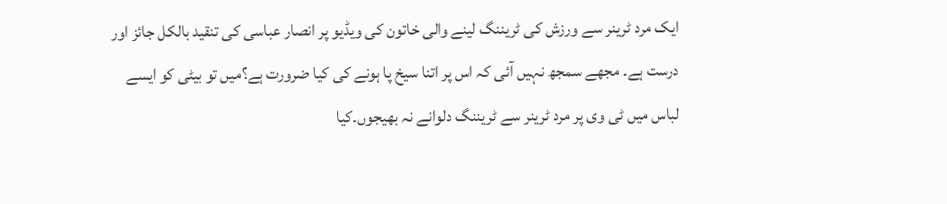ایک مرد ٹرینر سے ورزش کی ٹریننگ لینے والی خاتون کی ویڈیو پر انصار عباسی کی تنقید بالکل جائز اور درست ہے۔ مجھے سمجھ نہیں آئی کہ اس پر اتنا سیخ پا ہونے کی کیا ضرورت ہے؟میں تو بیٹی کو ایسے لباس میں ٹی وی پر مرد ٹرینر سے ٹریننگ دلوانے نہ بھیجوں۔کیا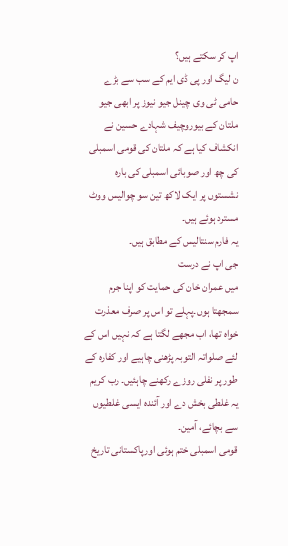اپ کر سکتے ہیں؟
ن لیگ اور پی ڈی ایم کے سب سے بڑے حامی ٹی وی چینل جیو نیوز پر ابھی جیو ملتان کے بیوروچیف شہادے حسین نے انکشاف کیا ہے کہ ملتان کی قومی اسمبلی کی چھ اور صوبائی اسمبلی کی بارہ نشستوں پر ایک لاکھ تین سو چوالیس ووٹ مسترد ہوئے ہیں۔
یہ فارم سنتالیس کے مطابق ہیں۔
جی اپ نے درست
میں عمران خان کی حمایت کو اپنا جرم سمجھتا ہوں۔پہلے تو اس پر صرف معذرت خواہ تھا، اب مجھے لگتا ہے کہ نہیں اس کے لئے صلواتہ التوبہ پڑھنی چاہیے اور کفارہ کے طور پر نفلی روزے رکھنے چاہئیں۔ رب کریم یہ غلطی بخش دے اور آئندہ ایسی غلطیوں سے بچائے، آمین۔
قومی اسمبلی ختم ہوئی اورپاکستانی تاریخ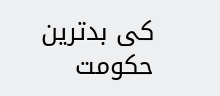کی بدترین حکومت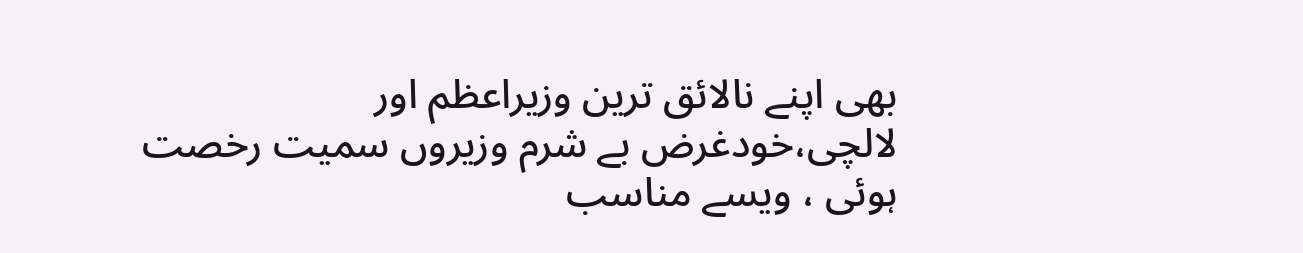بھی اپنے نالائق ترین وزیراعظم اور لالچی،خودغرض بے شرم وزیروں سمیت رخصت ہوئی ، ویسے مناسب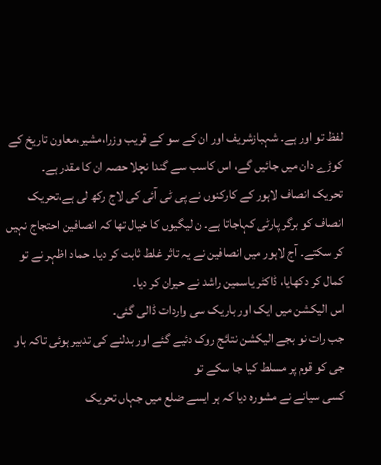لفظ تو اور ہے۔ شہبازشریف اور ان کے سو کے قریب وزرا،مشیر،معاون تاریخ کے کوڑے دان میں جائیں گے، اس کاسب سے گندا نچلا حصہ ان کا مقدر ہے۔
تحریک انصاف لاہور کے کارکنوں نے پی ٹی آئی کی لاج رکھ لی ہے،تحریک انصاف کو برگر پارٹی کہاجاتا ہے۔ ن لیگیوں کا خیال تھا کہ انصافین احتجاج نہیں کر سکتے۔ آج لاہور میں انصافین نے یہ تاثر غلط ثابت کر دیا۔ حماد اظہر نے تو کمال کر دکھایا، ڈاکٹر یاسمین راشد نے حیران کر دیا۔
اس الیکشن میں ایک اور باریک سی واردات ڈالی گئی۔
جب رات نو بجے الیکشن نتائج روک دئیے گئے اور بدلنے کی تدبیر ہوئی تاکہ باو جی کو قوم پر مسلط کیا جا سکے تو
کسی سیانے نے مشورہ دیا کہ ہر ایسے ضلع میں جہاں تحریک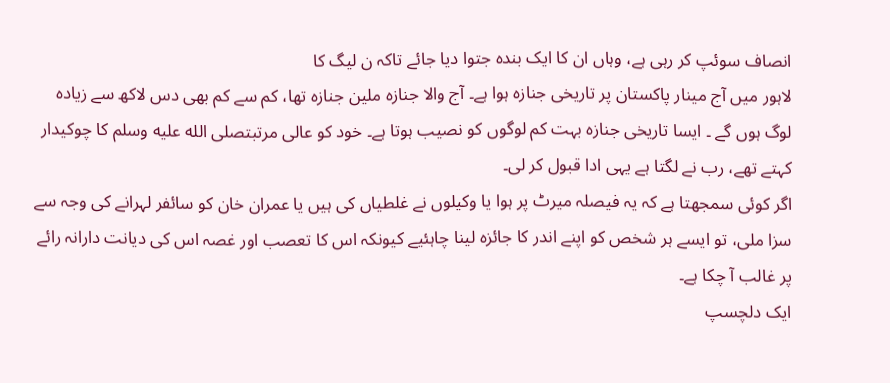انصاف سوئپ کر رہی ہے، وہاں ان کا ایک بندہ جتوا دیا جائے تاکہ ن لیگ کا
لاہور میں آج مینار پاکستان پر تاریخی جنازہ ہوا ہے۔ آج والا جنازہ ملین جنازہ تھا، کم سے کم بھی دس لاکھ سے زیادہ لوگ ہوں گے ۔ ایسا تاریخی جنازہ بہت کم لوگوں کو نصیب ہوتا ہے۔ خود کو عالی مرتبتصلى الله عليه وسلم کا چوکیدار کہتے تھے، رب نے لگتا ہے یہی ادا قبول کر لی۔
اگر کوئی سمجھتا ہے کہ یہ فیصلہ میرٹ پر ہوا یا وکیلوں نے غلطیاں کی ہیں یا عمران خان کو سائفر لہرانے کی وجہ سے سزا ملی، تو ایسے ہر شخص کو اپنے اندر کا جائزہ لینا چاہئیے کیونکہ اس کا تعصب اور غصہ اس کی دیانت دارانہ رائے پر غالب آ چکا ہے۔
ایک دلچسپ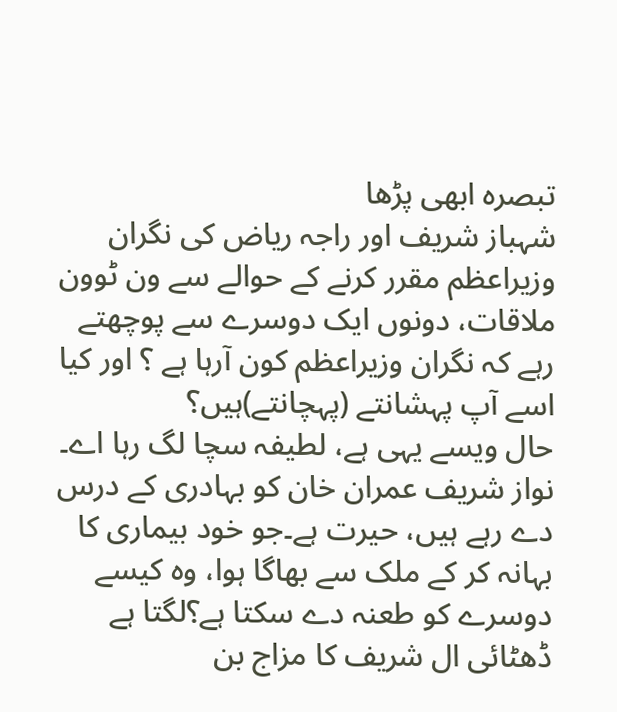تبصرہ ابھی پڑھا
شہباز شریف اور راجہ ریاض کی نگران وزیراعظم مقرر کرنے کے حوالے سے ون ٹوون ملاقات، دونوں ایک دوسرے سے پوچھتے رہے کہ نگران وزیراعظم کون آرہا ہے ؟ اور کیا اسے آپ پہشانتے (پہچانتے)ہیں؟
حال ویسے یہی ہے، لطیفہ سچا لگ رہا اے۔
نواز شریف عمران خان کو بہادری کے درس دے رہے ہیں، حیرت ہے۔جو خود بیماری کا بہانہ کر کے ملک سے بھاگا ہوا، وہ کیسے دوسرے کو طعنہ دے سکتا ہے؟لگتا ہے ڈھٹائی ال شریف کا مزاج بن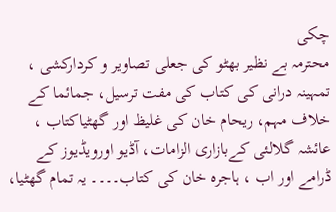چکی
محترمہ بے نظیر بھٹو کی جعلی تصاویر و کردارکشی ، تمہینہ درانی کی کتاب کی مفت ترسیل، جمائما کے خلاف مہم، ریحام خان کی غلیظ اور گھٹیاکتاب ، عائشہ گلالئی کےبازاری الزامات، آڈیو اورویڈیوز کے ڈرامے اور اب ، ہاجرہ خان کی کتاب۔۔۔۔ یہ تمام گھٹیا،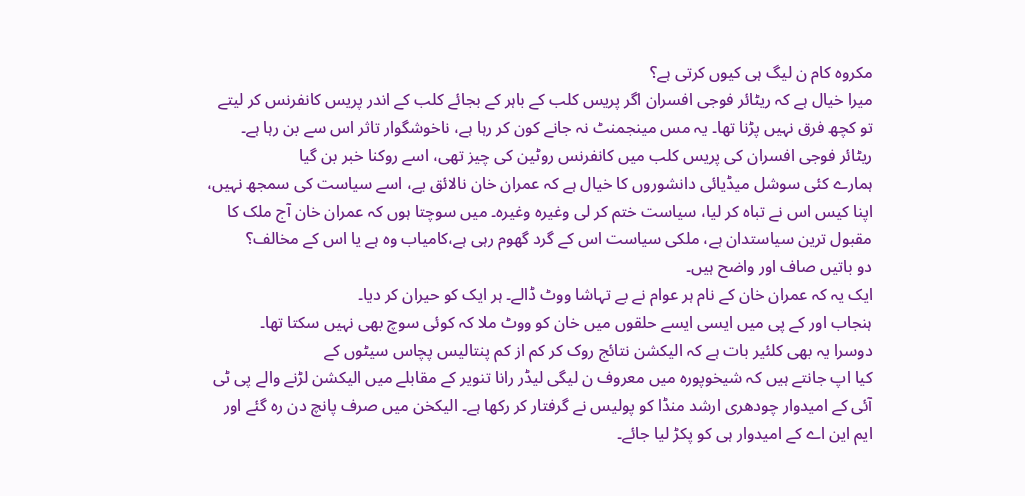مکروہ کام ن لیگ ہی کیوں کرتی ہے؟
میرا خیال ہے کہ ریٹائر فوجی افسران اگر پریس کلب کے باہر کے بجائے کلب کے اندر پریس کانفرنس کر لیتے تو کچھ فرق نہیں پڑنا تھا۔ یہ مس مینجمنٹ نہ جانے کون کر رہا ہے، ناخوشگوار تاثر اس سے بن رہا ہے۔ ریٹائر فوجی افسران کی پریس کلب میں کانفرنس روٹین کی چیز تھی، اسے روکنا خبر بن گیا
ہمارے کئی سوشل میڈیائی دانشوروں کا خیال ہے کہ عمران خان نالائق یے، اسے سیاست کی سمجھ نہیں، اپنا کیس اس نے تباہ کر لیا، سیاست ختم کر لی وغیرہ وغیرہ۔ میں سوچتا ہوں کہ عمران خان آج ملک کا مقبول ترین سیاستدان ہے، ملکی سیاست اس کے گرد گھوم رہی ہے،کامیاب وہ ہے یا اس کے مخالف؟
دو باتیں صاف اور واضح ہیں۔
ایک یہ کہ عمران خان کے نام ہر عوام نے بے تہاشا ووٹ ڈالے۔ ہر ایک کو حیران کر دیا۔
ہنجاب اور کے پی میں ایسی ایسے حلقوں میں خان کو ووٹ ملا کہ کوئی سوچ بھی نہیں سکتا تھا۔
دوسرا یہ بھی کلئیر بات ہے کہ الیکشن نتائج روک کر کم از کم پنتالیس پچاس سیٹوں کے
کیا اپ جانتے ہیں کہ شیخوپورہ میں معروف ن لیگی لیڈر رانا تنویر کے مقابلے میں الیکشن لڑنے والے پی ٹی آئی کے امیدوار چودھری ارشد منڈا کو پولیس نے گرفتار کر رکھا ہے۔ الیکخن میں صرف پانچ دن رہ گئے اور ایم این اے کے امیدوار ہی کو پکڑ لیا جائے۔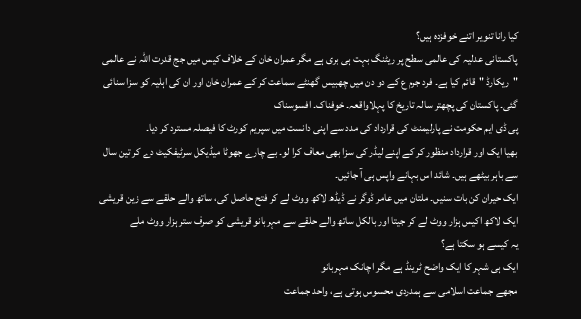کیا رانا تنویر اتنے خوفزدہ ہیں؟
پاکستانی عدلیہ کی عالمی سطح پر ریٹنگ بہت ہی بری ہے مگر عمران خان کے خلاف کیس میں جج قدرت اللہ نے عالمی "ریکارڈ "قائم کیا ہے۔ فرد جرم ع کے دو دن میں چھبیس گھنٹے سماعت کر کے عمران خان اور ان کی اہلیہ کو سزا سنائی گئی۔ پاکستان کی پچھتر سالہ تاریخ کا پہلاواقعہ۔ خوفناک۔ افسوسناک
پی ڈی ایم حکومت نے پارلیمنٹ کی قرارداد کی مدد سے اپنی دانست میں سپریم کورٹ کا فیصلہ مسترد کر دیا۔
بھیا ایک اور قرارداد منظور کر کے اپنے لیڈر کی سزا بھی معاف کرا لو۔ بے چارے جھوٹا میڈیکل سرٹیفکیٹ دے کر تین سال سے باہر بیٹھے ہیں۔ شائد اس بہانے واپس ہی آ جائیں۔
ایک حیران کن بات سنیں۔ ملتان میں عامر ڈوگر نے ڈیڈھ لاکھ ووٹ لے کر فتح حاصل کی، ساتھ والے حلقے سے زین قریشی ایک لاکھ اکیس ہزار ووٹ لے کر جیتا اور بالکل ساتھ والے حلقے سے مہربانو قریشی کو صرف ستر ہزار ووٹ ملے
یہ کیسے ہو سکتا ہے؟
ایک ہی شہر کا ایک واضح ٹرینڈ ہے مگر اچانک مہربانو
مجھے جماعت اسلامی سے ہمدردی محسوس ہوتی ہے، واحد جماعت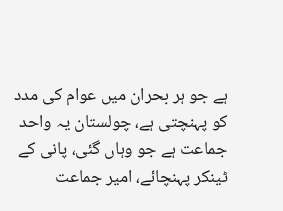ہے جو ہر بحران میں عوام کی مدد کو پہنچتی ہے، چولستان یہ واحد جماعت ہے جو وہاں گئی، پانی کے ٹینکر پہنچائے، امیر جماعت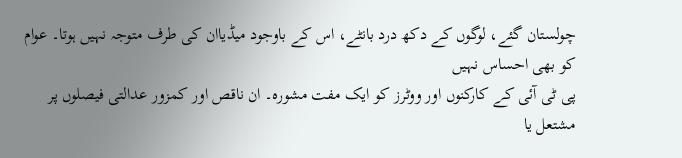چولستان گئے، لوگوں کے دکھ درد بانٹے، اس کے باوجود میڈیاان کی طرف متوجہ نہیں ہوتا۔ عوام کو بھی احساس نہیں
پی ٹی آئی کے کارکنوں اور ووٹرز کو ایک مفت مشورہ۔ ان ناقص اور کمزور عدالتی فیصلوں پر مشتعل یا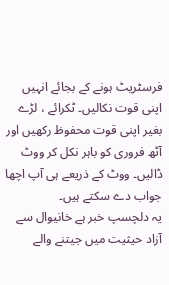فرسٹریٹ ہونے کے بجائے انہیں اپنی قوت نکالیں۔ ٹکرائے ، لڑے بغیر اپنی قوت محفوظ رکھیں اور آٹھ فروری کو باہر نکل کر ووٹ ڈالیں۔ ووٹ کے ذریعے ہی آپ اچھا جواب دے سکتے ہیں۔
یہ دلچسپ خبر ہے خانیوال سے آزاد حیثیت میں جیتنے والے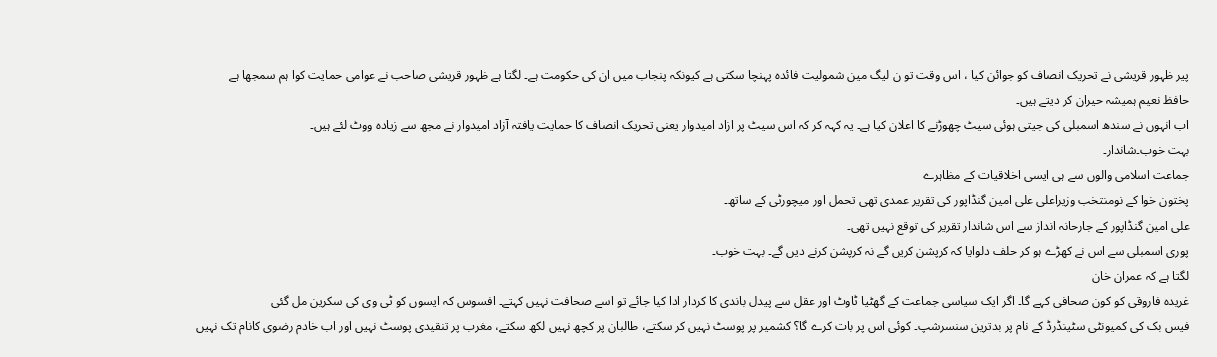پیر ظہور قریشی نے تحریک انصاف کو جوائن کیا ، اس وقت تو ن لیگ مین شمولیت فائدہ پہنچا سکتی ہے کیونکہ پنجاب میں ان کی حکومت ہے۔ لگتا ہے ظہور قریشی صاحب نے عوامی حمایت کوا ہم سمجھا ہے
حافظ نعیم ہمیشہ حیران کر دیتے ہیں۔
اب انہوں نے سندھ اسمبلی کی جیتی ہوئی سیٹ چھوڑنے کا اعلان کیا ہے۔ یہ کہہ کر کہ اس سیٹ پر ازاد امیدوار یعنی تحریک انصاف کا حمایت یافتہ آزاد امیدوار نے مجھ سے زیادہ ووٹ لئے ہیں۔
بہت خوب۔شاندار۔
جماعت اسلامی والوں سے ہی ایسی اخلاقیات کے مظاہرے
پختون خوا کے نومنتخب وزیراعلی علی امین گنڈاپور کی تقریر عمدی تھی تحمل اور میچورٹی کے ساتھ۔
علی امین گنڈاپور کے جارحانہ انداز سے اس شاندار تقریر کی توقع نہیں تھی۔
پوری اسمبلی سے اس نے کھڑے ہو کر حلف دلوایا کہ کرپشن کریں گے نہ کرپشن کرنے دیں گے۔ بہت خوب۔
لگتا ہے کہ عمران خان
غریدہ فاروقی کو کون صحافی کہے گا۔ اگر ایک سیاسی جماعت کے گھٹیا ٹاوٹ اور عقل سے پیدل باندی کا کردار ادا کیا جائے تو اسے صحافت نہیں کہتے۔ افسوس کہ ایسوں کو ٹی وی کی سکرین مل گئی
فیس بک کی کمیونٹی سٹینڈرڈ کے نام پر بدترین سنسرشپ۔ کوئی اس پر بات کرے گا؟ کشمیر پر پوسٹ نہیں کر سکتے، طالبان پر کچھ نہیں لکھ سکتے، مغرب پر تنقیدی پوسٹ نہیں اور اب خادم رضوی کانام تک نہیں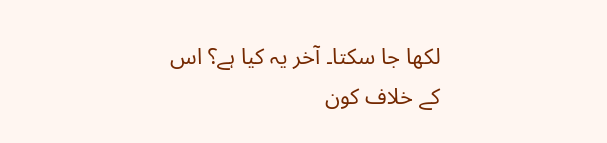لکھا جا سکتا۔ آخر یہ کیا ہے؟ اس کے خلاف کون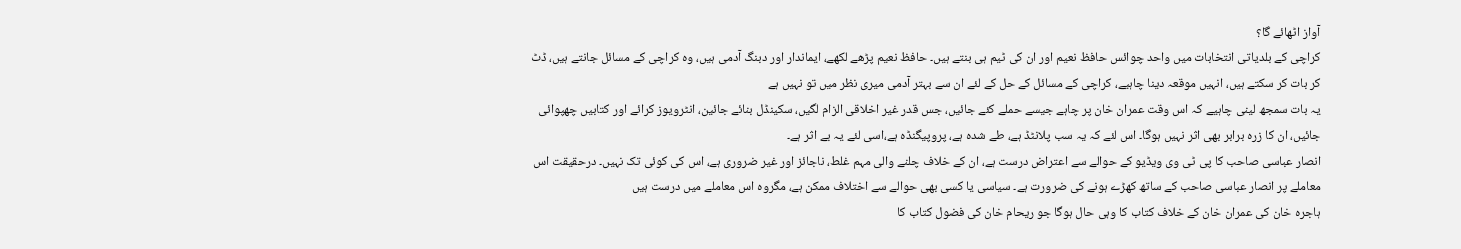آواز اٹھائے گا؟
کراچی کے بلدیاتی انتخابات میں واحد چوائس حافظ نعیم اور ان کی ٹیم ہی بنتے ہیں۔ حافظ نعیم پڑھے لکھے، ایماندار اور دبنگ آدمی ہیں، وہ کراچی کے مسائل جانتے ہیں، ڈٹ کر بات کر سکتے ہیں، انہیں موقعہ دینا چاہیے، کراچی کے مسائل کے حل کے لئے ان سے بہتر آدمی میری نظر میں تو نہیں ہے
یہ بات سمجھ لینی چاہیے کہ اس وقت عمران خان پر چاہے جیسے حملے کئے جائیں، جس قدر غیر اخلاقی الزام لگیں، سکینڈل بنائے جائین، انٹرویوز کرائے اور کتابیں چھپوائی جائیں، ان کا زرہ برابر بھی اثر نہیں ہوگا۔ اس لئے کہ یہ سب پلانٹڈ ہے، طے شدہ ہے، پروپیگنڈہ ہے،اسی لئے یہ بے اثر ہے۔
انصار عباسی صاحب کا پی ٹی وی ویڈیو کے حوالے سے اعتراض درست ہے، ان کے خلاف چلنے والی مہم غلط، ناجائز اور غیر ضروری ہے، اس کی کوئی تک نہیں۔ درحقیقت اس معاملے پر انصار عباسی صاحب کے ساتھ کھڑے ہونے کی ضرورت ہے۔ سیاسی یا کسی بھی حوالے سے اختلاف ممکن ہے، مگروہ اس معاملے میں درست ہیں
ہاجرہ خان کی عمران خان کے خلاف کتاب کا وہی حال ہوگا جو ریحام خان کی فضول کتاب کا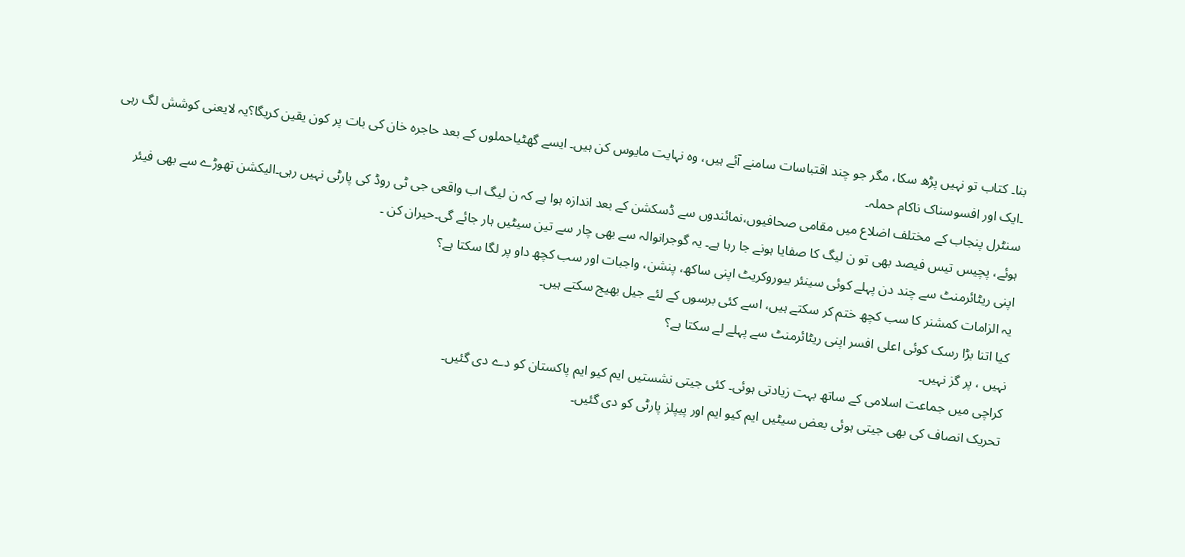بنا۔ کتاب تو نہیں پڑھ سکا، مگر جو چند اقتباسات سامنے آئے ہیں، وہ نہایت مایوس کن ہیں۔ ایسے گھٹیاحملوں کے بعد حاجرہ خان کی بات پر کون یقین کریگا؟یہ لایعنی کوشش لگ رہی ۔ایک اور افسوسناک ناکام حملہ۔
سنٹرل پنجاب کے مختلف اضلاع میں مقامی صحافیوں،نمائندوں سے ڈسکشن کے بعد اندازہ ہوا ہے کہ ن لیگ اب واقعی جی ٹی روڈ کی پارٹی نہیں رہی۔الیکشن تھوڑے سے بھی فیئر ہوئے، پچیس تیس فیصد بھی تو ن لیگ کا صفایا ہونے جا رہا ہے۔ یہ گوجرانوالہ سے بھی چار سے تین سیٹیں ہار جائے گی۔حیران کن ۔
اپنی ریٹائرمنٹ سے چند دن پہلے کوئی سینئر بیوروکریٹ اپنی ساکھ، پنشن، واجبات اور سب کچھ داو پر لگا سکتا ہے؟
یہ الزامات کمشنر کا سب کچھ ختم کر سکتے ہیں، اسے کئی برسوں کے لئے جیل بھیج سکتے ہیں۔
کیا اتنا بڑا رسک کوئی اعلی افسر اپنی ریٹائرمنٹ سے پہلے لے سکتا ہے؟
نہیں ، پر گز نہیں۔
کراچی میں جماعت اسلامی کے ساتھ بہت زیادتی ہوئی۔ کئی جیتی نشستیں ایم کیو ایم پاکستان کو دے دی گئیں۔
تحریک انصاف کی بھی جیتی ہوئی بعض سیٹیں ایم کیو ایم اور پیپلز پارٹی کو دی گئیں۔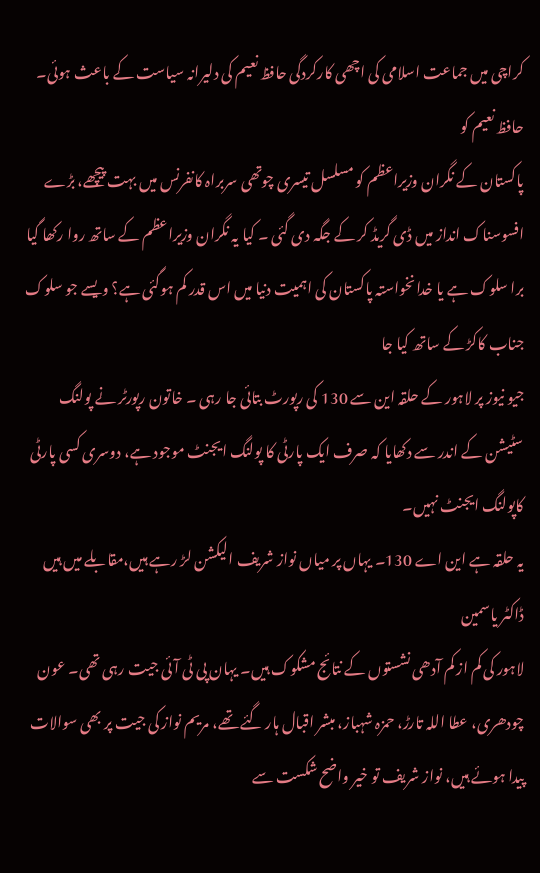کراچی میں جماعت اسلامی کی اچھی کارکردگی حافظ نعیم کی دلیرانہ سیاست کے باعث ہوئی۔ حافظ نعیم کو
پاکستان کے نگران وزیراعظم کو مسلسل تیسری چوتھی سربراہ کانفرنس میں بہت پیچھے، بڑے افسوسناک انداز میں ڈی گریڈ کر کے جگہ دی گئی ۔ کیا یہ نگران وزیراعظم کے ساتھ روا رکھا گیا برا سلوک ہے یا خدانخواستہ پاکستان کی اہمیت دنیا میں اس قدر کم ہوگئی ہے؟ ویسے جو سلوک جناب کاکڑ کے ساتھ کیا جا
جیو نیوز پر لاہور کے حلقہ این سے 130 کی رپورٹ بتائی جا رہی ۔ خاتون رپورٹر نے پولنگ سٹیشن کے اندر سے دکھایا کہ صرف ایک پارٹی کا پولنگ ایجنٹ موجود ہے، دوسری کسی پارٹی کاپولنگ ایجنٹ نہیں۔
یہ حلقہ ہے این اے 130۔ یہاں پر میاں نواز شریف الیکشن لڑ رہے ہیں،مقابلے میں ہیں ڈاکٹر یاسمین
لاہور کی کم از کم آدھی نشستوں کے نتائج مشکوک ہیں۔ یہان پی ٹی آئی جیت رہی تھی۔ عون چودھری، عطا اللہ تارڑ، حمزہ شہباز، مبشر اقبال ہار گئے تھے، مریم نواز کی جیت پر بھی سوالات پیدا ہوئے ہیں، نواز شریف تو خیر واضح شکست سے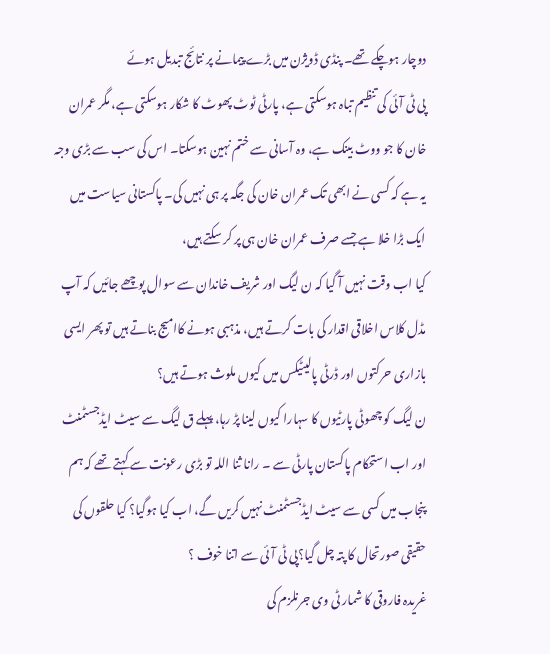دوچار ہوچکے تھے۔ پنڈی ڈویژن میں بڑے پیمانے پر نتائج تبدیل ہوئے
پی ٹی آئی کی تنظیم تباہ ہوسکتی ہے، پارٹی ٹوٹ پھوٹ کا شکار ہوسکتی ہے، مگر عمران خان کا جو ووٹ بینک ہے، وہ آسانی سے ختم نہین ہوسکتا۔ اس کی سب سے بڑی وجہ یہ ہے کہ کسی نے ابھی تک عمران خان کی جگہ پر ہی نہیں کی۔ پاکستانی سیاست میں ایک بڑا خلا ہے جسے صرف عمران خان ہی پر کر سکتے ہیں،
کیا اب وقت نہیں آ گیا کہ ن لیگ اور شریف خاندان سے سوال پوچھے جائیں کہ آپ مڈل کلاس اخلاقی اقدار کی بات کرتے ہیں، مذہبی ہونے کاامیج بناتے ہیں تو پھر ایسی بازاری حرکتوں اور ڈرٹی پالیٹیکس میں کیوں ملوث ہوتے ہیں؟
ن لیگ کو چھوٹی پارٹیوں کا سہارا کیوں لینا پڑ رہا، پہلے ق لیگ سے سیٹ ایڈجسٹمنٹ اور اب استحکام پاکستان پارٹی سے ۔ رانا ثنا اللہ تو بڑی رعونت سے کہتے تھے کہ ہم پنجاب میں کسی سے سیٹ ایڈجسٹمنٹ نہیں کریں گے، اب کیا ہوگیا؟ کیا حلقوں کی حقیقی صورتحال کا پتہ چل گیا؟پی ٹی آئی سے اتنا خوف ؟
غریدہ فاروقی کا شمار ٹی وی جرنلزم کی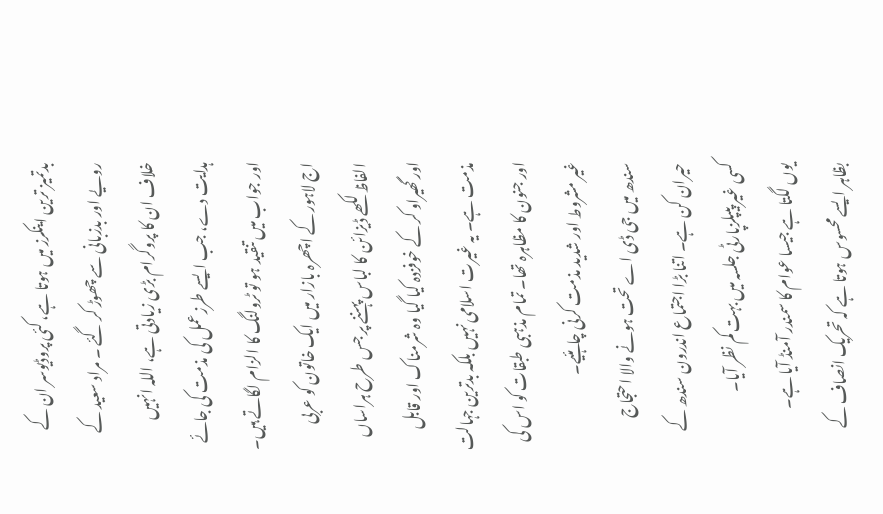بدتمیز ترین اینکرز میں ہوتا ہے، کئی پروڈیوسر ان کے رویے اور بدزبانی سے چھوڑ کر گئے ۔ مراد سعید کے خلاف ان کا پروگرام بڑی زیادتی ہے، اللہ انہیں ہدایت دے، جب ایسے طرزعمل کی مذمت کی جائے اور جواب میں تنقید ہو تو ٹرولنگ کا الزام لگاتے ہیں۔
اج لاہور کے اچھرہ بازار میں ایک خاتون کو عربی الفاظ لکھے ڈیزائن کا لباس پہننے پر جس طرح ہراساں اور گھیراو کر کے خوفزدہ کیا گیا وہ شرمناک اور قابل مذمت ہے۔ یہ غیرت اسلامی نہیں بلکہ بدترین جہالت اور جنون کا مظاہرہ تھا۔ تمام مذہبی طبقات کو اس کی غیر مشروط اور شدید مذمت کرنی چاہئیے۔
سندھ میں جی ڈی اے تحت ہونے والا احتجاج حیران کن ہے۔ اتنا بڑا اجتماع اندرون سندھ کے کسی غیر پیپلزپارٹی جلسہ میں بہت کم نظر آیا۔
یوں لگتا ہے جیسا عوام کا سمندر آمنڈ آیا ہے۔
بظاہر ایسے محسوس ہوتا ہے کہ تحریک انصاف کے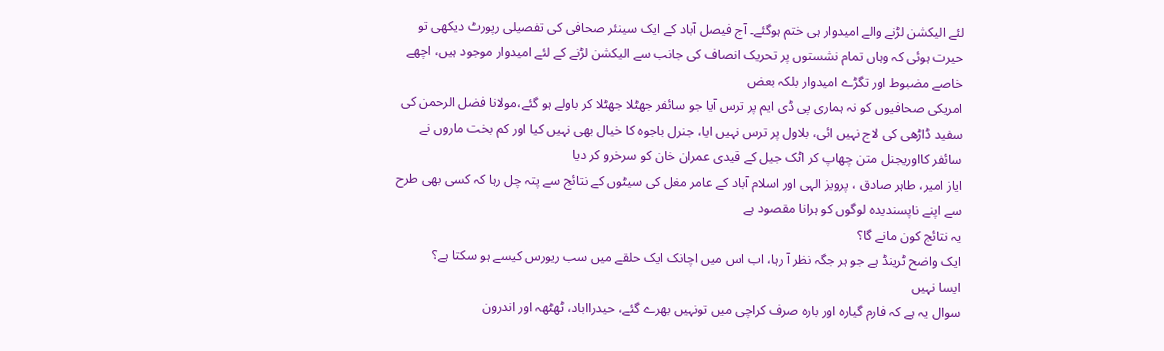لئے الیکشن لڑنے والے امیدوار ہی ختم ہوگئے۔ آج فیصل آباد کے ایک سینئر صحافی کی تفصیلی رپورٹ دیکھی تو حیرت ہوئی کہ وہاں تمام نشستوں پر تحریک انصاف کی جانب سے الیکشن لڑنے کے لئے امیدوار موجود ہیں، اچھے خاصے مضبوط اور تگڑے امیدوار بلکہ بعض
امریکی صحافیوں کو نہ ہماری پی ڈی ایم پر ترس آیا جو سائفر جھٹلا جھٹلا کر باولے ہو گئے،مولانا فضل الرحمن کی سفید ڈاڑھی کی لاج نہیں ائی، بلاول پر ترس نہیں ایا، جنرل باجوہ کا خیال بھی نہیں کیا اور کم بخت ماروں نے سائفر کااوریجنل متن چھاپ کر اٹک جیل کے قیدی عمران خان کو سرخرو کر دیا
ایاز امیر، طاہر صادق ، پرویز الہی اور اسلام آباد کے عامر مغل کی سیٹوں کے نتائج سے پتہ چل رہا کہ کسی بھی طرح سے اپنے ناپسندیدہ لوگوں کو ہرانا مقصود ہے
یہ نتائج کون مانے گا؟
ایک واضح ٹرینڈ ہے جو ہر جگہ نظر آ رہا، اب اس میں اچانک ایک حلقے میں سب ریورس کیسے ہو سکتا ہے؟
ایسا نہیں
سوال یہ ہے کہ فارم گیارہ اور بارہ صرف کراچی میں تونہیں بھرے گئے، حیدرااباد، ٹھٹھہ اور اندرون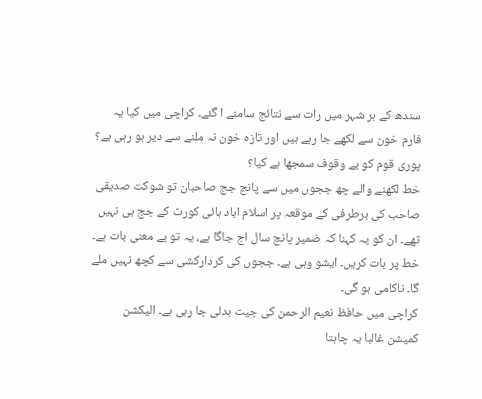سندھ کے ہر شہر میں رات سے نتائج سامنے ا گئے۔ کراچی میں کیا یہ فارم خون سے لکھے جا رہے ہیں اور تازہ خون نہ ملنے سے دیر ہو رہی ہے؟ پوری قوم کو بے وقوف سمجھا ہے کیا؟
خط لکھنے والے چھ ججوں میں سے پانچ جج صاحبان تو شوکت صدیقی صاحب کی برطرفی کے موقعہ پر اسلام اباد ہائی کورٹ کے جج ہی نہیں تھے۔ ان کو یہ کہنا کہ ضمیر پانچ سال اج جاگا ہے، یہ تو بے معنی بات ہے۔
خط پر بات کریں۔ ایشو وہی ہے۔ ججوں کی کردارکشی سے کچھ نہیں ملے گا۔ ناکامی ہو گی۔
کراچی میں حافظ نعیم الرحمن کی جیت بدلی جا رہی ہے۔ الیکشن کمیشن غالبا یہ چاہتا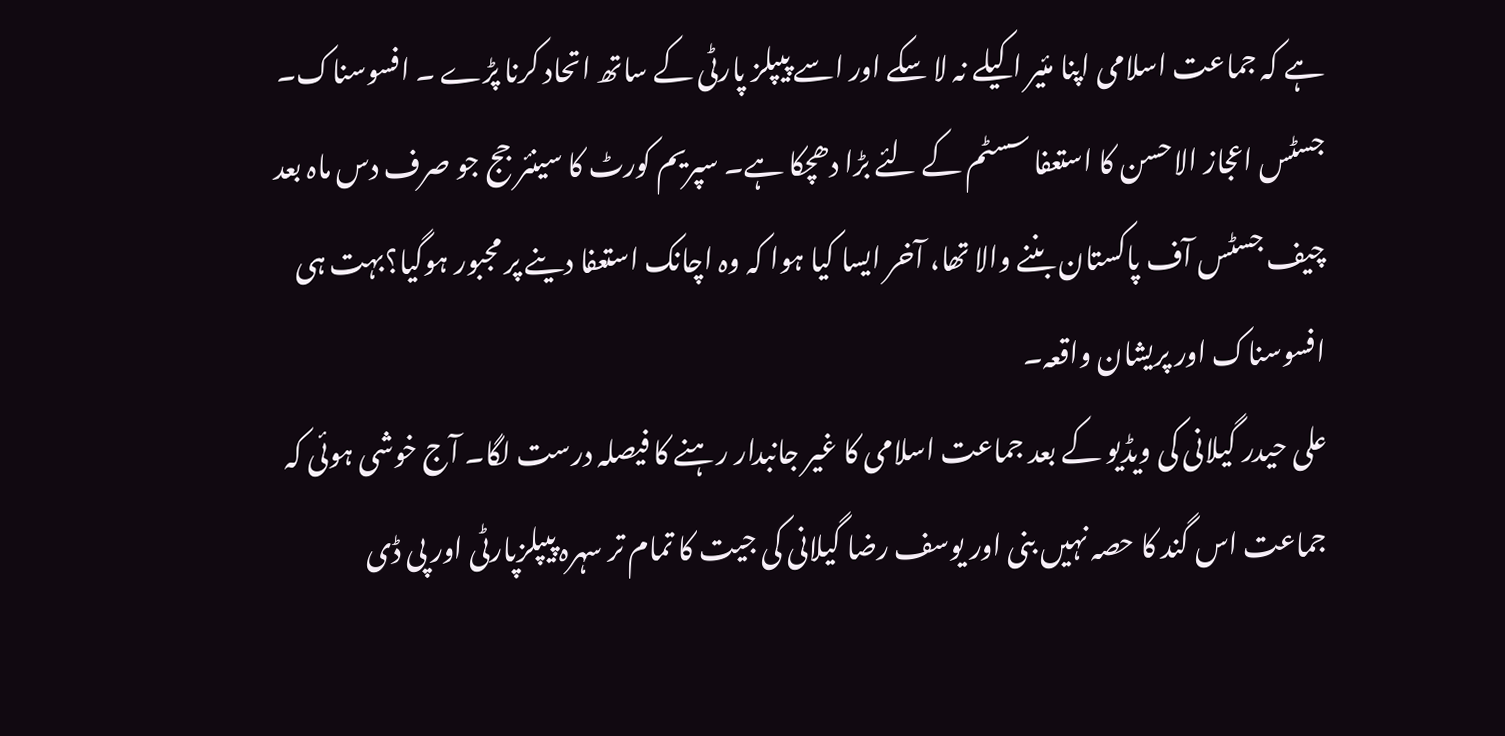ہے کہ جماعت اسلامی اپنا مئیر اکیلے نہ لا سکے اور اسے پیپلز پارٹی کے ساتھ اتحاد کرنا پڑے ۔ افسوسناک۔
جسٹس اعجاز الاحسن کا استعفا سسٹم کے لئے بڑا دھچکا ہے۔ سپریم کورٹ کا سینئر جج جو صرف دس ماہ بعد چیف جسٹس آف پاکستان بننے والا تھا، آخر ایسا کیا ہوا کہ وہ اچانک استعفا دینے پر مجبور ہوگیا؟بہت ہی افسوسناک اور پریشان واقعہ۔
علی حیدر گیلانی کی ویڈیو کے بعد جماعت اسلامی کا غیر جانبدار رہنے کا فیصلہ درست لگا۔ آج خوشی ہوئی کہ جماعت اس گند کا حصہ نہیں بنی اور یوسف رضا گیلانی کی جیت کا تمام تر سہرہ پیپلزپارٹی اور پی ڈی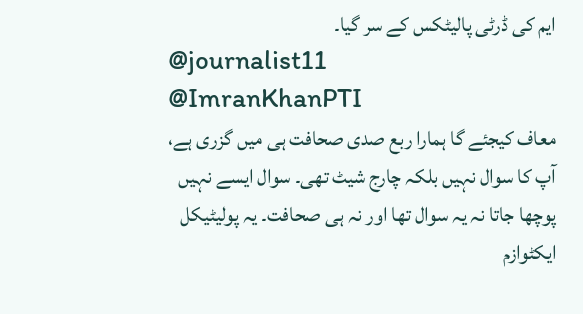ایم کی ڈرٹی پالیٹکس کے سر گیا۔
@journalist11
@ImranKhanPTI
معاف کیجئے گا ہمارا ربع صدی صحافت ہی میں گزری ہے، آپ کا سوال نہیں بلکہ چارج شیٹ تھی۔ سوال ایسے نہیں پوچھا جاتا نہ یہ سوال تھا اور نہ ہی صحافت۔ یہ پولیٹیکل ایکٹوازم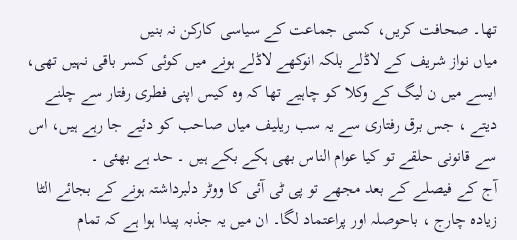تھا۔ صحافت کریں، کسی جماعت کے سیاسی کارکن نہ بنیں
میاں نواز شریف کے لاڈلے بلکہ انوکھے لاڈلے ہونے میں کوئی کسر باقی نہیں تھی، ایسے میں ن لیگ کے وکلا کو چاہیے تھا کہ وہ کیس اپنی فطری رفتار سے چلنے دیتے ، جس برق رفتاری سے یہ سب ریلیف میاں صاحب کو دئیے جا رہے ہیں، اس سے قانونی حلقے تو کیا عوام الناس بھی ہکے بکے ہیں ۔ حد ہے بھئی ۔
آج کے فیصلے کے بعد مجھے تو پی ٹی آئی کا ووٹر دلبرداشتہ ہونے کے بجائے الٹا زیادہ چارج ، باحوصلہ اور پراعتماد لگا۔ ان میں یہ جذبہ پیدا ہوا ہے کہ تمام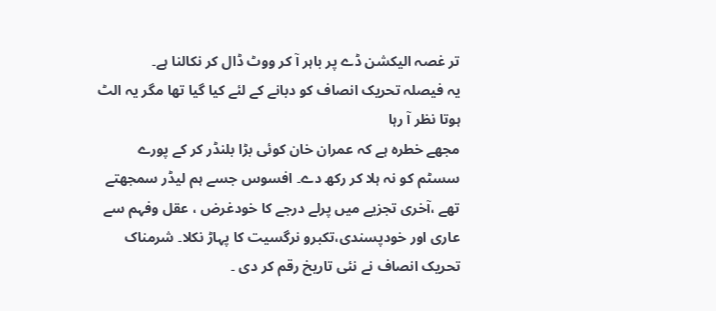تر غصہ الیکشن ڈے پر باہر آ کر ووٹ ڈال کر نکالنا ہے۔
یہ فیصلہ تحریک انصاف کو دبانے کے لئے کیا گیا تھا مگر یہ الٹ ہوتا نظر آ رہا
مجھے خطرہ ہے کہ عمران خان کوئی بڑا بلنڈر کر کے پورے سسٹم کو نہ ہلا کر رکھ دے۔ افسوس جسے ہم لیڈر سمجھتے تھے ،آخری تجزیے میں پرلے درجے کا خودغرض ، عقل وفہم سے عاری اور خودپسندی،تکبرو نرگسیت کا پہاڑ نکلا۔ شرمناک
تحریک انصاف نے نئی تاریخ رقم کر دی ۔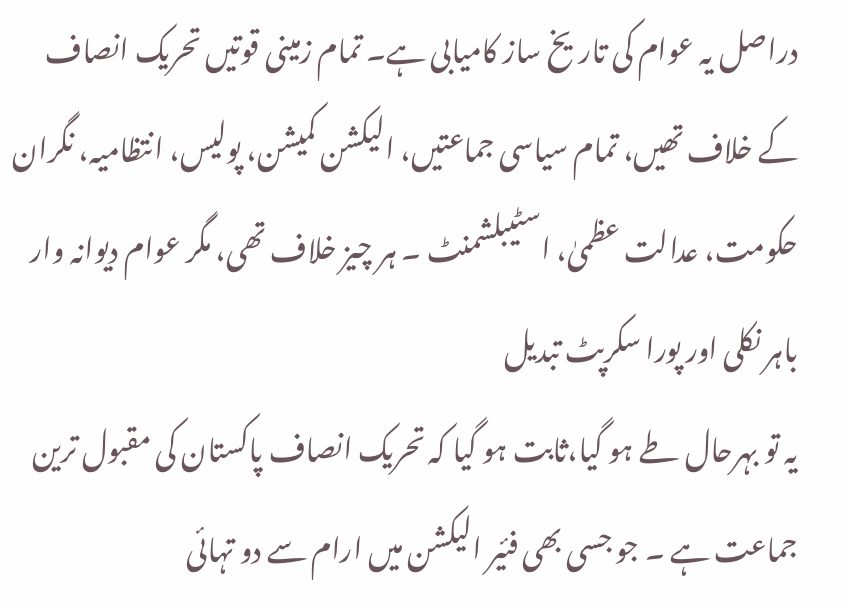دراصل یہ عوام کی تاریخ ساز کامیابی ہے۔ تمام زمینی قوتیں تحریک انصاف کے خلاف تھیں، تمام سیاسی جماعتیں، الیکشن کمیشن، پولیس، انتظامیہ، نگران حکومت، عدالت عظمیٰ، اسٹیبلشمنٹ ۔ ہر چیز خلاف تھی، مگر عوام دیوانہ وار باہر نکلی اور پورا سکرپٹ تبدیل
یہ تو بہرحال طے ہو گیا،ثابت ہو گیا کہ تحریک انصاف پاکستان کی مقبول ترین جماعت ہے ۔ جو جسی بھی فئیر الیکشن میں ارام سے دو تہائی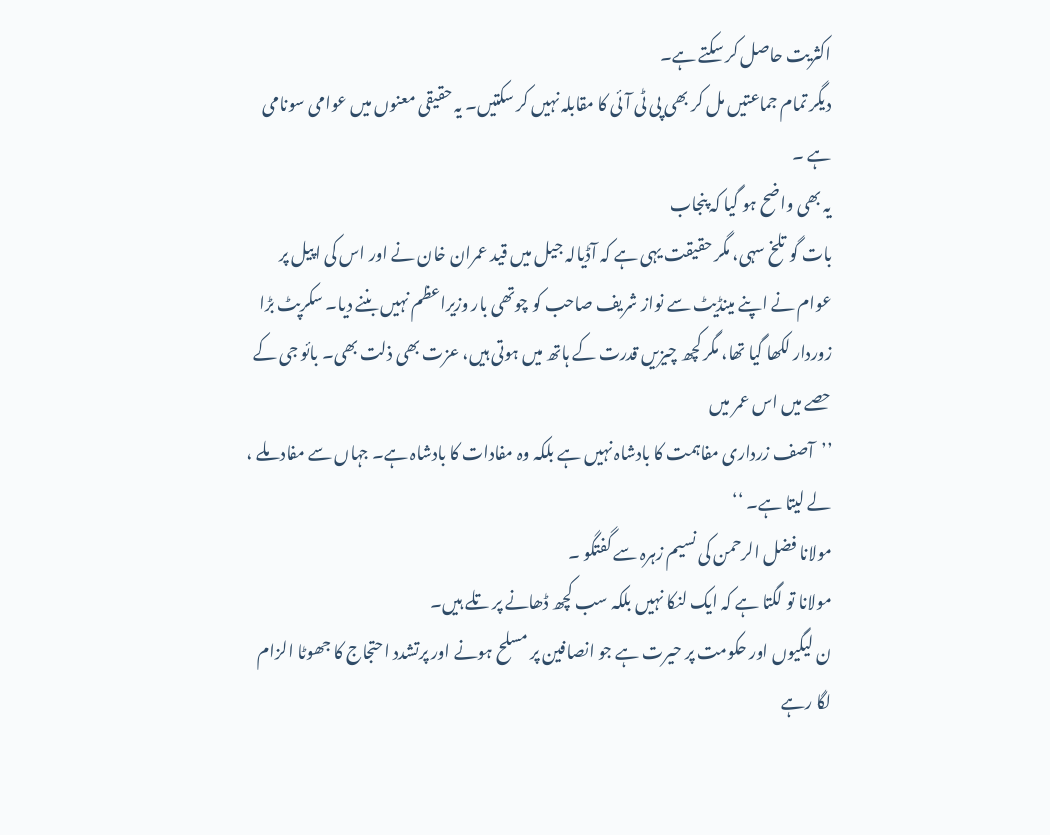اکثریت حاصل کر سکتے ہے۔
دیگر تمام جماعتیں مل کر بھی پی ٹی آئی کا مقابلہ نہیں کر سکتیں۔ یہ حقیقی معنوں میں عوامی سونامی ہے ۔
یہ بھی واضح ہو گیا کہ پنجاب
بات گو تلخ سہی، مگر حقیقت یہی ہے کہ آڈیالہ جیل میں قید عمران خان نے اور اس کی اپیل پر عوام نے اپنے مینڈیٹ سے نواز شریف صاحب کو چوتھی بار وزیراعظم نہیں بننے دیا۔ سکرپٹ بڑا زوردار لکھا گیا تھا، مگر کچھ چیزیں قدرت کے ہاتھ میں ہوتی ہیں، عزت بھی ذلت بھی۔ بائو جی کے حصے میں اس عمر میں
’’آصف زرداری مفاہمت کا بادشاہ نہیں ہے بلکہ وہ مفادات کا بادشاہ ہے۔ جہاں سے مفاد ملے ، لے لیتا ہے۔ ‘‘
مولانا فضل الرحمن کی نسیم زہرہ سے گفتگو ۔
مولانا تو لگتا ہے کہ ایک لنکا نہیں بلکہ سب کچھ ڈھانے پر تلے ہیں۔
ن لیگیوں اور حکومت پر حیرت ہے جو انصافین پر مسلح ہونے اور پرتشدد احتجاج کا جھوٹا الزام لگا رہے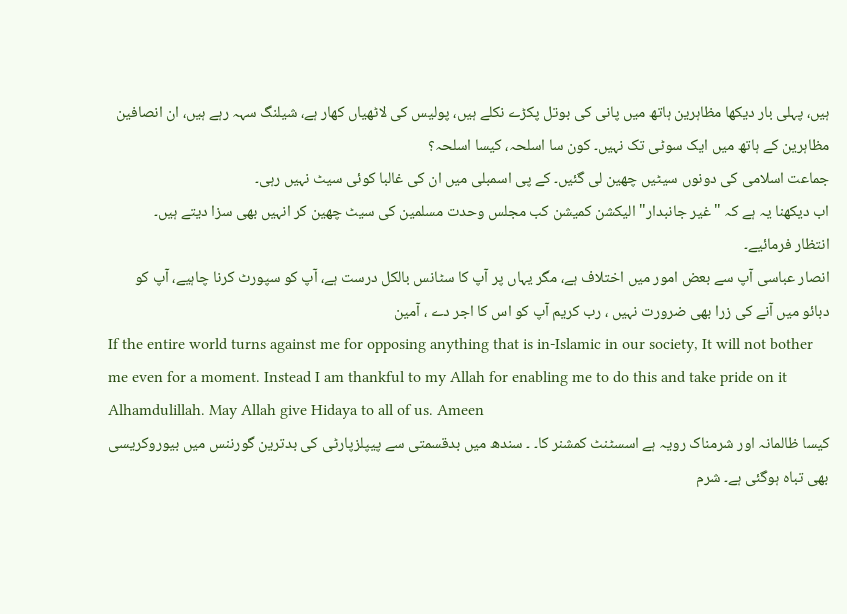ہیں، پہلی بار دیکھا مظاہرین ہاتھ میں پانی کی بوتل پکڑے نکلے ہیں، پولیس کی لاٹھیاں کھار ہے، شیلنگ سہہ رہے ہیں، ان انصافین مظاہرین کے ہاتھ میں ایک سوٹی تک نہیں۔ کون سا اسلحہ، کیسا اسلحہ؟
جماعت اسلامی کی دونوں سیٹیں چھین لی گئیں۔ کے پی اسمبلی میں ان کی غالبا کوئی سیٹ نہیں رہی۔
اب دیکھنا یہ ہے کہ "غیر جانبدار" الیکشن کمیشن کب مجلس وحدت مسلمین کی سیٹ چھین کر انہیں بھی سزا دیتے ہیں۔
انتظار فرمائیے۔
انصار عباسی آپ سے بعض امور میں اختلاف ہے، مگر یہاں پر آپ کا سٹانس بالکل درست ہے، آپ کو سپورٹ کرنا چاہیے، آپ کو دبائو میں آنے کی زرا بھی ضرورت نہیں ، رب کریم آپ کو اس کا اجر دے ، آمین
If the entire world turns against me for opposing anything that is in-Islamic in our society, It will not bother me even for a moment. Instead I am thankful to my Allah for enabling me to do this and take pride on it Alhamdulillah. May Allah give Hidaya to all of us. Ameen
کیسا ظالمانہ اور شرمناک رویہ ہے اسسٹنٹ کمشنر کا۔ ۔ سندھ میں بدقسمتی سے پیپلزپارٹی کی بدترین گورننس میں بیوروکریسی بھی تباہ ہوگئی ہے۔ شرم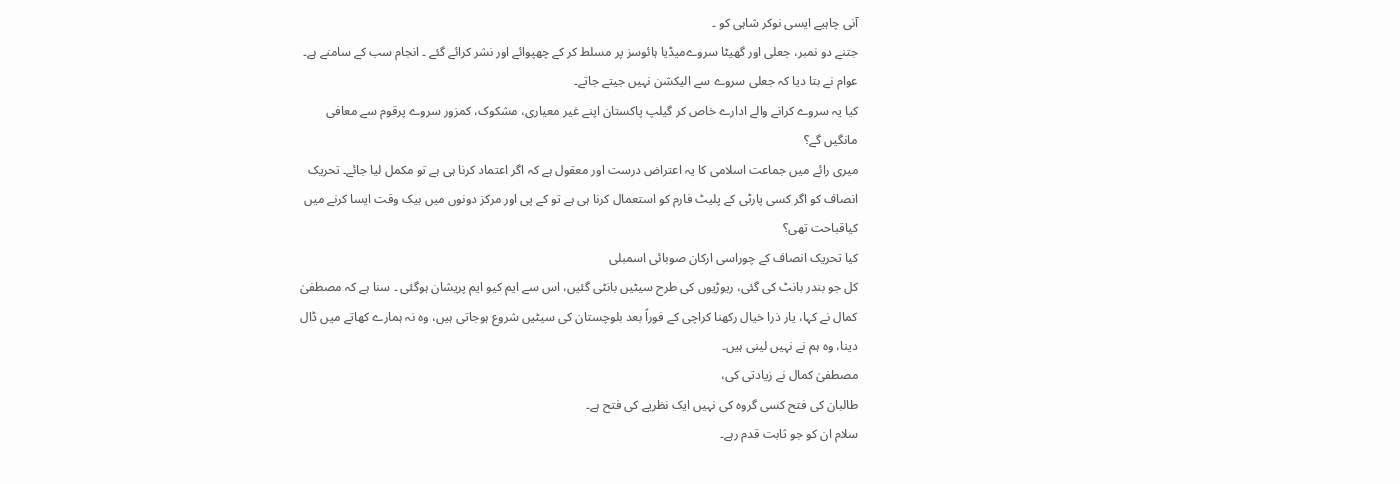آنی چاہیے ایسی نوکر شاہی کو ۔
جتنے دو نمبر، جعلی اور گھیٹا سروےمیڈیا ہائوسز پر مسلط کر کے چھپوائے اور نشر کرائے گئے ۔ انجام سب کے سامنے ہے۔ عوام نے بتا دیا کہ جعلی سروے سے الیکشن نہیں جیتے جاتے۔
کیا یہ سروے کرانے والے ادارے خاص کر گیلپ پاکستان اپنے غیر معیاری، مشکوک، کمزور سروے پرقوم سے معافی مانگیں گے؟
میری رائے میں جماعت اسلامی کا یہ اعتراض درست اور معقول ہے کہ اگر اعتماد کرنا ہی ہے تو مکمل لیا جائے۔ تحریک انصاف کو اگر کسی پارٹی کے پلیٹ فارم کو استعمال کرنا ہی ہے تو کے پی اور مرکز دونوں میں بیک وقت ایسا کرنے میں کیاقباحت تھی؟
کیا تحریک انصاف کے چوراسی ارکان صوبائی اسمبلی
کل جو بندر بانٹ کی گئی، ریوڑیوں کی طرح سیٹیں بانٹی گئیں، اس سے ایم کیو ایم پریشان ہوگئی ۔ سنا ہے کہ مصطفیٰ کمال نے کہا، یار ذرا خیال رکھنا کراچی کے فوراً بعد بلوچستان کی سیٹیں شروع ہوجاتی ہیں، وہ نہ ہمارے کھاتے میں ڈال دینا، وہ ہم نے نہیں لینی ہیں۔
مصطفیٰ کمال نے زیادتی کی،
طالبان کی فتح کسی گروہ کی نہیں ایک نظریے کی فتح ہے۔
سلام ان کو جو ثابت قدم رہے۔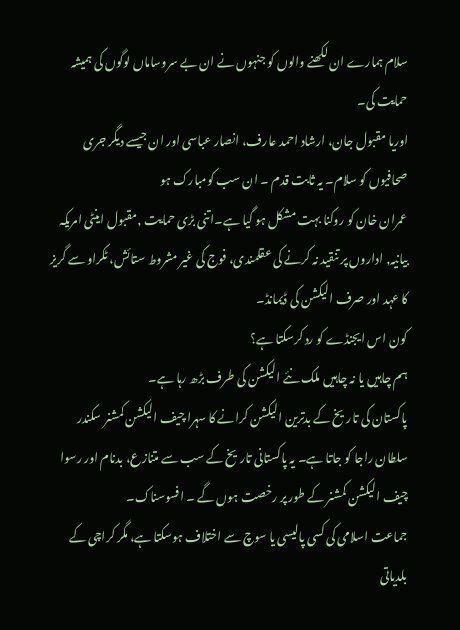سلام ہمارے ان لکھنے والوں کو جنہوں نے ان بے سروساماں لوگوں کی ہمیشہ حمایت کی۔
اوریا مقبول جان، ارشاد احمد عارف، انصار عباسی اور ان جیسے دیگر جری صحافیوں کو سلام۔ یہ ثابت قدم ۔ ان سب کومبارک ہو
عمران خان کو روکنا بہت مشکل ہو گیا ہے۔اتنی بڑی حمایت ,مقبول اینٹی امریکہ بیانیہ, اداروں پر تنقید نہ کرنے کی عقلمندی، فوج کی غیر مشروط ستائش، ٹکراو سے گریز کا عہد اور صرف الیکشن کی ڈیمانڈ۔
کون اس ایجنڈے کو رد کرسکتا ہے؟
ہم چاہیں یا نہ چاہیں ملک نئے الیکشن کی طرف بڑھ رہا ہے۔
پاکستان کی تاریخ کے بدترین الیکشن کرانے کا سہرا چیف الیکشن کمشنر سکندر سلطان راجا کو جاتا ہے۔ یہ پاکستانی تاریخ کے سب سے متنازع، بدنام اور رسوا چیف الیکشن کمشنر کے طور پر رخصت ہوں گے ۔ افسوسناک۔
جماعت اسلامی کی کسی پالیسی یا سوچ سے اختلاف ہوسکتا ہے، مگر کراچی کے بلدیاتی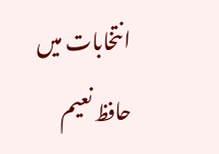انتخابات میں حافظ نعیم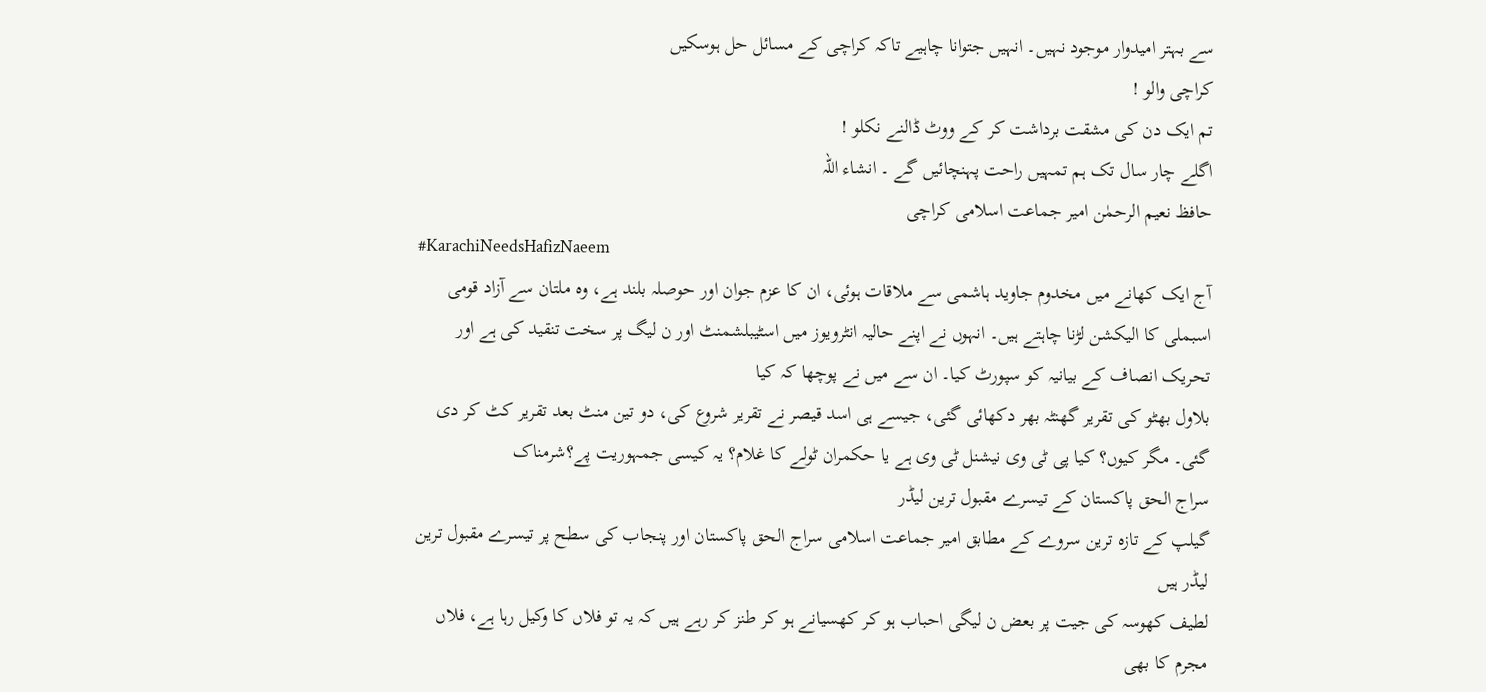سے بہتر امیدوار موجود نہیں۔ انہیں جتوانا چاہیے تاکہ کراچی کے مسائل حل ہوسکیں
کراچی والو !
تم ایک دن کی مشقت برداشت کر کے ووٹ ڈالنے نکلو !
اگلے چار سال تک ہم تمہیں راحت پہنچائیں گے ۔ انشاء اللہ
حافظ نعیم الرحمٰن امیر جماعت اسلامی کراچی
#KarachiNeedsHafizNaeem
آج ایک کھانے میں مخدوم جاوید ہاشمی سے ملاقات ہوئی، ان کا عزم جوان اور حوصلہ بلند ہے، وہ ملتان سے آزاد قومی اسبملی کا الیکشن لڑنا چاہتے ہیں۔ انہوں نے اپنے حالیہ انٹرویوز میں اسٹیبلشمنٹ اور ن لیگ پر سخت تنقید کی ہے اور تحریک انصاف کے بیانیہ کو سپورٹ کیا۔ ان سے میں نے پوچھا کہ کیا
بلاول بھٹو کی تقریر گھنٹہ بھر دکھائی گئی، جیسے ہی اسد قیصر نے تقریر شروع کی، دو تین منٹ بعد تقریر کٹ کر دی گئی۔ مگر کیوں؟ کیا پی ٹی وی نیشنل ٹی وی ہے یا حکمران ٹولے کا غلام؟ یہ کیسی جمہوریت پے؟شرمناک
سراج الحق پاکستان کے تیسرے مقبول ترین لیڈر
گیلپ کے تازہ ترین سروے کے مطابق امیر جماعت اسلامی سراج الحق پاکستان اور پنجاب کی سطح پر تیسرے مقبول ترین لیڈر ہیں
لطیف کھوسہ کی جیت پر بعض ن لیگی احباب ہو کر کھسیانے ہو کر طنز کر رہے ہیں کہ یہ تو فلاں کا وکیل رہا ہے، فلاں مجرم کا بھی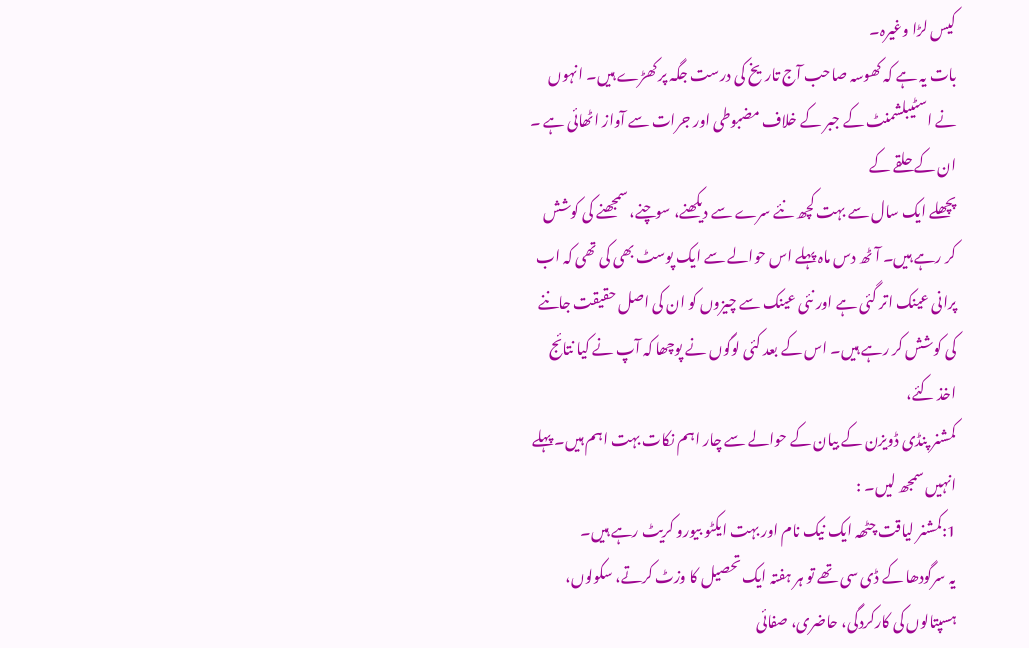کیس لڑا وغیرہ۔
بات یہ ہے کہ کھوسہ صاحب آج تاریخ کی درست جگہ پر کھڑے ہیں۔ انہوں نے اسٹیبلشمنٹ کے جبر کے خلاف مضبوطی اور جرات سے آواز اٹھائی ہے ۔ ان کے حلقے کے
پچھلے ایک سال سے بہت کچھ نئے سرے سے دیکھنے، سوچنے، سمجھنے کی کوشش کر رہے ہیں۔ آٹھ دس ماہ پہلے اس حوالے سے ایک پوسٹ بھی کی تھی کہ اب پرانی عینک اتر گئی ہے اور نئی عینک سے چیزوں کو ان کی اصل حقیقت جاننے کی کوشش کر رہے ہیں۔ اس کے بعد کئی لوگوں نے پوچھا کہ آپ نے کیا نتائج اخذ کئے،
کمشنر پنڈی ڈویزن کے بیان کے حوالے سے چار اہم نکات بہت اہم ہیں۔ پہلے انہیں سمجھ لیں۔ :
1:کمشنر لیاقت چٹھہ ایک نیک نام اور بہت ایکٹو بیورو کریٹ رہے ہیں۔
یہ سرگودھا کے ڈی سی تھے تو ہر ہفتہ ایک تحصیل کا وزٹ کرتے، سکولوں، ہسپتالوں کی کارکردگی، حاضری، صفائی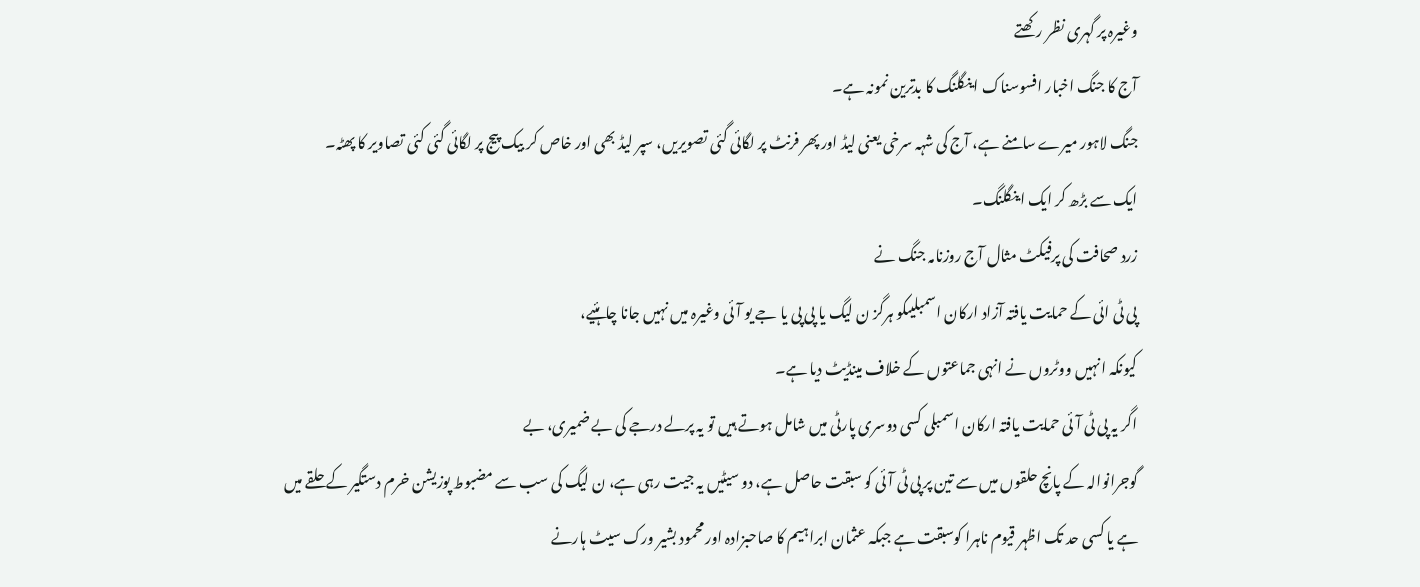وغیرہ پر گہری نظر رکھتے
آج کا جنگ اخبار افسوسناک اینگلنگ کا بدترین نمونہ ہے۔
جنگ لاہور میرے سامنے ہے، آج کی شہہ سرخی یعنی لیڈ اور پھر فرنٹ پر لگائی گئی تصویریں، سپر لیڈ بھی اور خاص کر بیک پیج پر لگائی گئی کئی تصاویر کا پھٹہ۔
ایک سے بڑھ کر ایک اینگلنگ۔
زرد صحافت کی پرفیکٹ مثال آج روزنامہ جنگ نے
پی ٹی ائی کے حمایت یافتہ آزاد ارکان اسمبلیںکو ہرگز ن لیگ یا پی پی یا جے یو آئی وغیرہ میں نہیں جانا چاہئیے،
کیونکہ انہیں ووٹروں نے انہی جماعتوں کے خلاف مینڈیٹ دیا ہے۔
اگر یہ پی ٹی آئی حمایت یافتہ ارکان اسمبلی کسی دوسری پارٹی میں شامل ہوتے ہیں تو یہ پرلے درجے کی بے ضمیری، بے
گوجرانوالہ کے پانچ حلقوں میں سے تین پر پی ٹی آئی کو سبقت حاصل ہے، دو سیٹیں یہ جیت رہی ہے، ن لیگ کی سب سے مضبوط پوزیشن خرم دستگیر کے حلقے میں ہے یا کسی حد تک اظہر قیوم ناہرا کوسبقت ہے جبکہ عثمان ابراہیم کا صاحبزادہ اور محمود بشیر ورک سیٹ ہارنے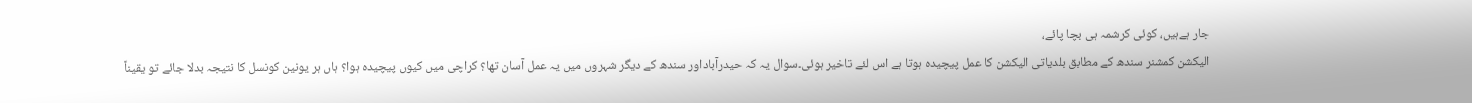جار ہےہیں، کوئی کرشمہ ہی بچا پائے،
الیکشن کمشنر سندھ کے مطابق بلدیاتی الیکشن کا عمل پیچیدہ ہوتا ہے اس لئے تاخیر ہوئی۔سوال یہ کہ حیدرآباداور سندھ کے دیگر شہروں میں یہ عمل آسان تھا؟ کراچی میں کیوں پیچیدہ ہوا؟ ہاں ہر یونین کونسل کا نتیجہ بدلا جائے تو یقیناً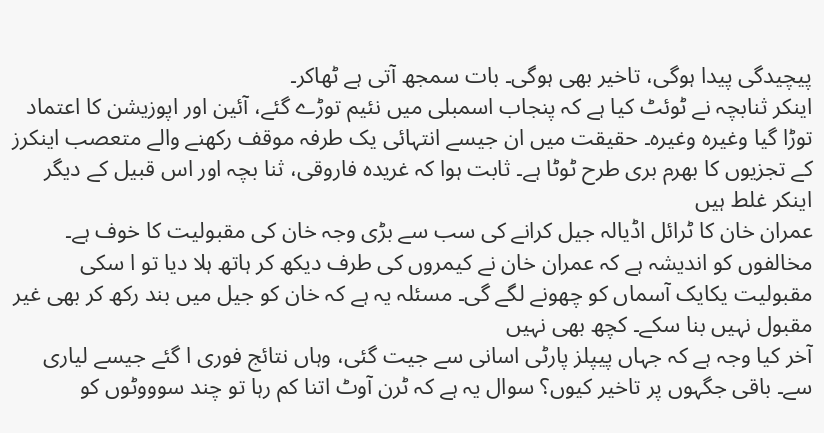پیچیدگی پیدا ہوگی، تاخیر بھی ہوگی۔ بات سمجھ آتی ہے ٹھاکر۔
اینکر ثنابچہ نے ٹوئٹ کیا ہے کہ پنجاب اسمبلی میں نئیم توڑے گئے، آئین اور اپوزیشن کا اعتماد توڑا گیا وغیرہ وغیرہ۔ حقیقت میں ان جیسے انتہائی یک طرفہ موقف رکھنے والے متعصب اینکرز کے تجزیوں کا بھرم بری طرح ٹوٹا ہے۔ ثابت ہوا کہ غریدہ فاروقی، ثنا بچہ اور اس قبیل کے دیگر اینکر غلط ہیں
عمران خان کا ٹرائل اڈیالہ جیل کرانے کی سب سے بڑی وجہ خان کی مقبولیت کا خوف ہے۔ مخالفوں کو اندیشہ ہے کہ عمران خان نے کیمروں کی طرف دیکھ کر ہاتھ ہلا دیا تو ا سکی مقبولیت یکایک آسماں کو چھونے لگے گی۔ مسئلہ یہ ہے کہ خان کو جیل میں بند رکھ کر بھی غیر مقبول نہیں بنا سکے۔ کچھ بھی نہیں
آخر کیا وجہ ہے کہ جہاں پیپلز پارٹی اسانی سے جیت گئی، وہاں نتائج فوری ا گئے جیسے لیاری سے۔ باقی جگہوں پر تاخیر کیوں؟ سوال یہ ہے کہ ٹرن آوٹ اتنا کم رہا تو چند سوووٹوں کو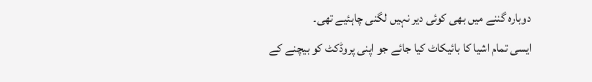دوبارہ گننے میں بھی کوئی دیر نہیں لگنی چاہئیے تھی۔
ایسی تمام اشیا کا بائیکاٹ کیا جائے جو اپنی پروڈکٹ کو بیچنے کے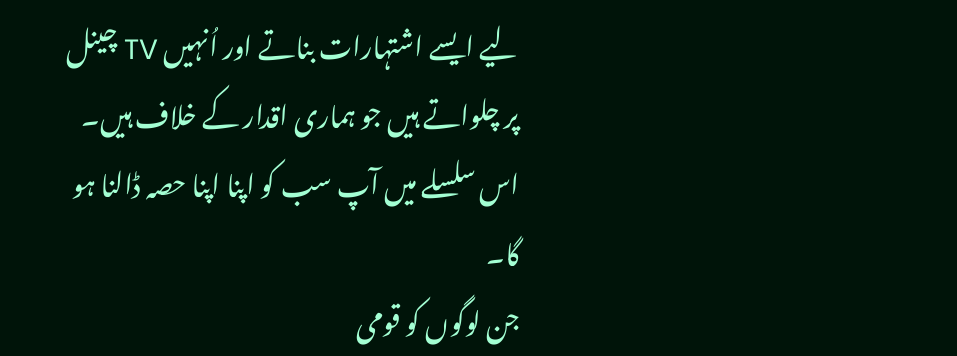لیے ایسے اشتہارات بناتے اور اُنہیں TV چینل پر چلواتے ہیں جو ہماری اقدار کے خلاف ہیں۔ اس سلسلے میں آپ سب کو اپنا اپنا حصہ ڈالنا ہو گا۔
جن لوگوں کو قومی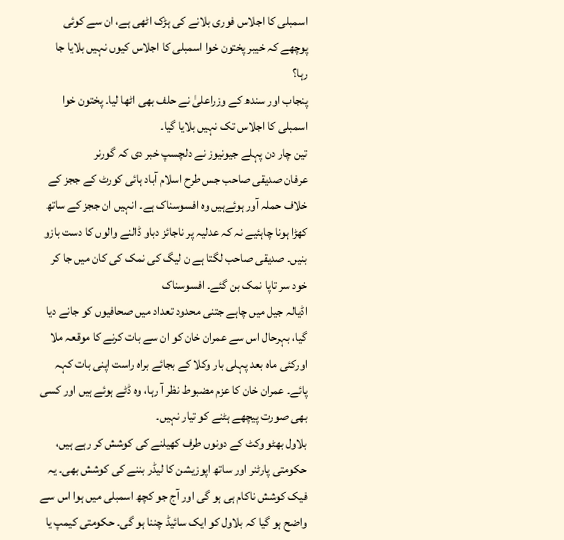اسمبلی کا اجلاس فوری بلانے کی ہڑک اٹھی ہے، ان سے کوئی پوچھے کہ خیبر پختون خوا اسمبلی کا اجلاس کیوں نہیں بلایا جا رہا؟
پنجاب اور سندھ کے وزراعلیٰ نے حلف بھی اٹھا لیا۔ پختون خوا اسمبلی کا اجلاس تک نہیں بلایا گیا۔
تین چار دن پہلے جیونیوز نے دلچسپ خبر دی کہ گورنر
عرفان صدیقی صاحب جس طرح اسلام آباد ہائی کورٹ کے ججز کے خلاف حملہ آور ہوئےہیں وہ افسوسناک ہے۔ انہیں ان ججز کے ساتھ کھڑا ہونا چاہئیے نہ کہ عدلیہ پر ناجائز دباو ڈالنے والوں کا دست بازو بنیں۔ صدیقی صاحب لگتا ہے ن لیگ کی نمک کی کان میں جا کر خود سر تاپا نمک بن گئے۔ افسوسناک
اڈیالہ جیل میں چاہے جتنی محدود تعداد میں صحافیوں کو جانے دیا گیا، بہرحال اس سے عمران خان کو ان سے بات کرنے کا موقعہ ملا اورکئی ماہ بعد پہلی بار وکلا کے بجائے براہ راست اپنی بات کہہ پائے۔ عمران خان کا عزم مضبوط نظر آ رہا، وہ ڈٹے ہوئے ہیں اور کسی بھی صورت پیچھے ہٹنے کو تیار نہیں۔
بلاول بھٹو وکٹ کے دونوں طرف کھیلنے کی کوشش کر رہے ہیں، حکومتی پارٹنر اور ساتھ اپوزیشن کا لیڈر بننے کی کوشش بھی۔ یہ فیک کوشش ناکام ہی ہو گی اور آج جو کچھ اسمبلی میں ہوا اس سے واضح ہو گیا کہ بلاول کو ایک سائیڈ چننا ہو گی۔ حکومتی کیمپ یا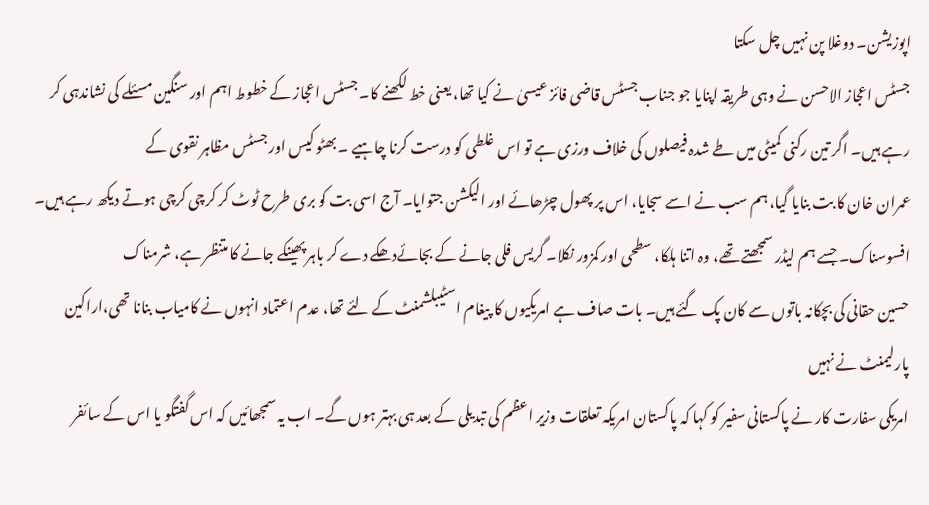اپوزیشن۔ دوغلا پن نہیں چل سکتا
جسٹس اعجاز الاحسن نے وہی طریقہ اپنایا جو جناب جسٹس قاضی فائز عیسیٰ نے کیا تھا، یعنی خط لکھنے کا۔ جسٹس اعجاز کے خطوط اہم اور سنگین مسئلے کی نشاندہی کر رہے ہیں۔ اگر تین رکنی کمیٹی میں طے شدہ فیصلوں کی خلاف ورزی ہے تو اس غلطی کو درست کرنا چاہیے ۔ بھٹو کیس اور جسٹس مظاہر نقوی کے
عمران خان کا بت بنایا گیا، ہم سب نے اسے سجایا، اس پر پھول چڑھائے اور الیکشن جتوایا۔ آج اسی بت کو بری طرح ٹوٹ کر کرچی کرچی ہوتے دیکھ رہے ہیں۔ افسوسناک۔ جسے ہم لیڈر سمجھتے تھے، وہ اتنا ہلکا، سطحی اور کمزور نکلا۔ گریس فلی جانے کے بجائےدھکے دے کر باہر پھینکے جانے کا متنظر ہے، شرمناک
حسین حقانی کی بچکانہ باتوں سے کان پک گئے ہیں۔ بات صاف ہے امریکیوں کا پیغام اسٹیبلشمنٹ کے لئے تھا، عدم اعتماد انہوں نے کامیاب بنانا تھی،اراکین پارلیمنٹ نے نہیں
امریکی سفارت کار نے پاکستانی سفیر کو کہا کہ پاکستان امریکہ تعلقات وزیر اعظم کی تبدیلی کے بعد ہی بہتر ہوں گے۔ اب یہ سمجھائیں کہ اس گفتگو یا اس کے سائفر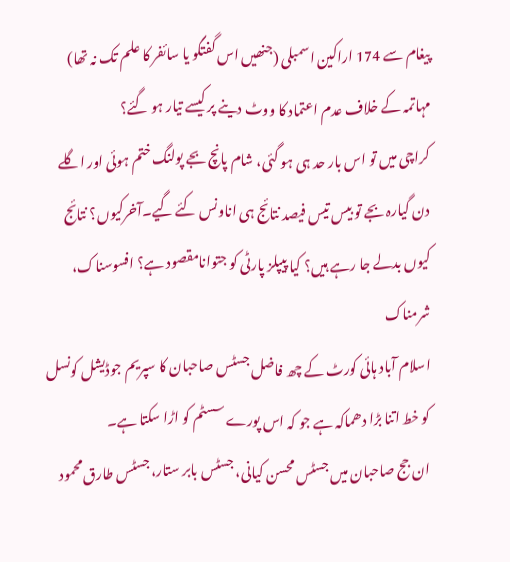پیغام سے 174 اراکین اسمبلی (جنھیں اس گفتگو یا سائفر کا علم تک نہ تھا) مہاتمہ کے خلاف عدم اعتماد کا ووٹ دینے پر کیسے تیار ہو گئے؟
کراچی میں تو اس بار حد ہی ہو گئی، شام پانچ بجے پولنگ ختم ہوئی اور اگلے دن گیارہ بجے تو بیس تیس فیصد نتائج ہی اناونس کئے گیے۔آخرکیوں؟ نتائج کیوں بدلے جا رہے ہیں؟ کیا پیپلز پارٹی کو جتوانامقصود ہے؟ افسوسناک، شرمناک
اسلام آباد ہائی کورٹ کے چھ فاضل جسٹس صاحبان کا سپریم جوڈیشل کونسل کو خط اتنا بڑا دھماکہ ہے جو کہ اس پورے سسٹم کو اڑا سکتا ہے۔
ان جج صاحبان میں جسٹس محسن کیانی، جسٹس بابر ستار، جسٹس طارق محمود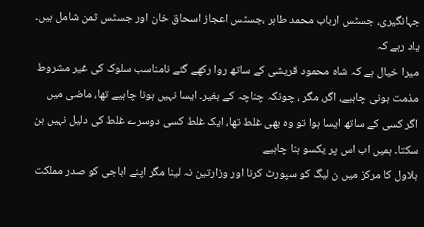جہانگیری، جسٹس ارباب محمد طاہر ،جسٹس اعجاز اسحاق خان اور جسٹس ثمن شامل ہیں۔ یاد رہے کہ
میرا خیال ہے کہ شاہ محمود قریشی کے ساتھ روا رکھے گئے نامناسب سلوک کی غیر مشروط مذمت ہونی چاہیے، اگر، مگر ، چونکہ چناچہ کے بغیر۔ ایسا نہیں ہونا چاہیے تھا، ماضی میں اگر کسی کے ساتھ ایسا ہوا تو وہ بھی غلط تھا، ایک غلط کسی دوسرے غلط کی دلیل نہیں بن سکتا۔ ہمیں اب اس پر یکسو ہنا چاہیے
بلاول کا مرکز میں ن لیگ کو سپورٹ کرنا اور وزارتین نہ لینا مگر اپنے اباجی کو صدر مملکت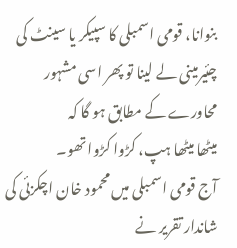بنوانا، قومی اسمبلی کا سپیکر یا سینٹ کی چئیرمینی لے لینا تو پھر اسی مشہور محاورے کے مطابق ہو گا کہ
میٹھا میٹھا ہپ، کڑوا کڑوا تھو۔
آج قومی اسمبلی میں محمود خان اچکزئی کی شاندار تقریر نے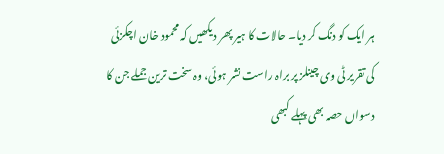ہر ایک کو دنگ کر دیا۔ حالات کا ہیر پھر دیکھیں کہ محمود خان اچکزئی کی تقریر ٹی وی چینلز پر براہ راست نشر ہوئی، وہ سخت ترین جملے جن کا دسواں حصہ بھی پہلے کبھی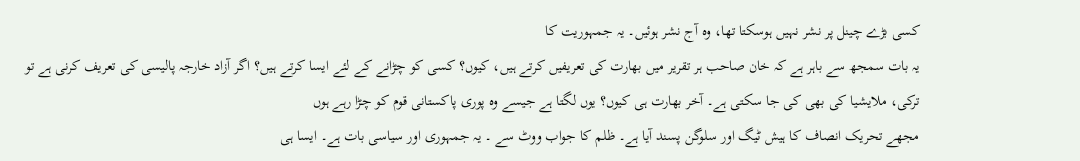کسی بڑے چینل پر نشر نہیں ہوسکتا تھا، وہ آج نشر ہوئیں۔ یہ جمہوریت کا
یہ بات سمجھ سے باہر ہے کہ خان صاحب ہر تقریر میں بھارت کی تعریفیں کرتے ہیں، کیوں؟ کسی کو چڑانے کے لئے ایسا کرتے ہیں؟ اگر آزاد خارجہ پالیسی کی تعریف کرنی ہے تو ترکی، ملایشیا کی بھی کی جا سکتی ہے۔ آخر بھارت ہی کیوں؟ یوں لگتا ہے جیسے وہ پوری پاکستانی قوم کو چڑا رہے ہوں
مجھے تحریک انصاف کا ہیش ٹیگ اور سلوگن پسند آیا ہے۔ ظلم کا جواب ووٹ سے ۔ یہ جمہوری اور سیاسی بات ہے۔ ایسا ہی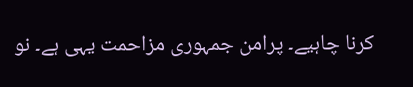کرنا چاہیے۔ پرامن جمہوری مزاحمت یہی ہے۔ نو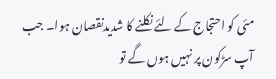مئی کو احتجاج کے لئے نکلنے کا شدیدنقصان ہوا۔ جب آپ سڑکون پر نہیں ہوں گے تو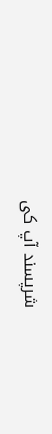شرپسند آپ کی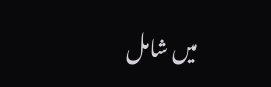میں شامل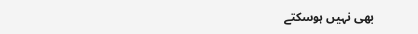بھی نہیں ہوسکتے